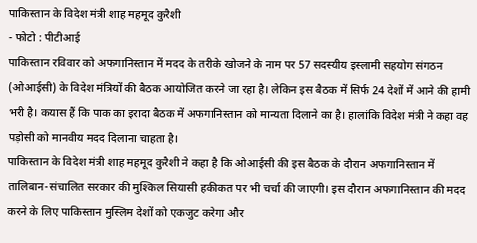पाकिस्तान के विदेश मंत्री शाह महमूद कुरैशी
- फोटो : पीटीआई
पाकिस्तान रविवार को अफगानिस्तान में मदद के तरीके खोजने के नाम पर 57 सदस्यीय इस्लामी सहयोग संगठन (ओआईसी) के विदेश मंत्रियों की बैठक आयोजित करने जा रहा है। लेकिन इस बैठक में सिर्फ 24 देशों में आने की हामी भरी है। कयास हैं कि पाक का इरादा बैठक में अफगानिस्तान को मान्यता दिलाने का है। हालांकि विदेश मंत्री ने कहा वह पड़ोसी को मानवीय मदद दिलाना चाहता है।
पाकिस्तान के विदेश मंत्री शाह महमूद कुरैशी ने कहा है कि ओआईसी की इस बैठक के दौरान अफगानिस्तान में तालिबान-संचालित सरकार की मुश्किल सियासी हकीकत पर भी चर्चा की जाएगी। इस दौरान अफगानिस्तान की मदद करने के लिए पाकिस्तान मुस्लिम देशों को एकजुट करेगा और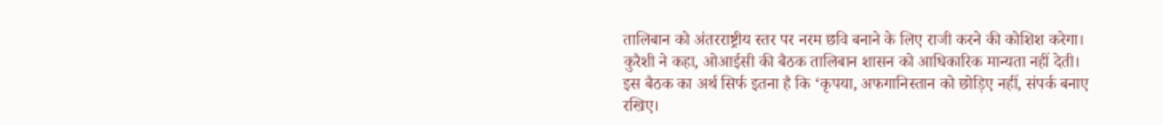तालिबान को अंतरराष्ट्रीय स्तर पर नरम छवि बनाने के लिए राजी करने की कोशिश करेगा।
कुरैशी ने कहा, ओआईसी की बैठक तालिबान शासन को आधिकारिक मान्यता नहीं देती। इस बैठक का अर्थ सिर्फ इतना है कि ‘कृपया, अफगानिस्तान को छोड़िए नहीं, संपर्क बनाए रखिए।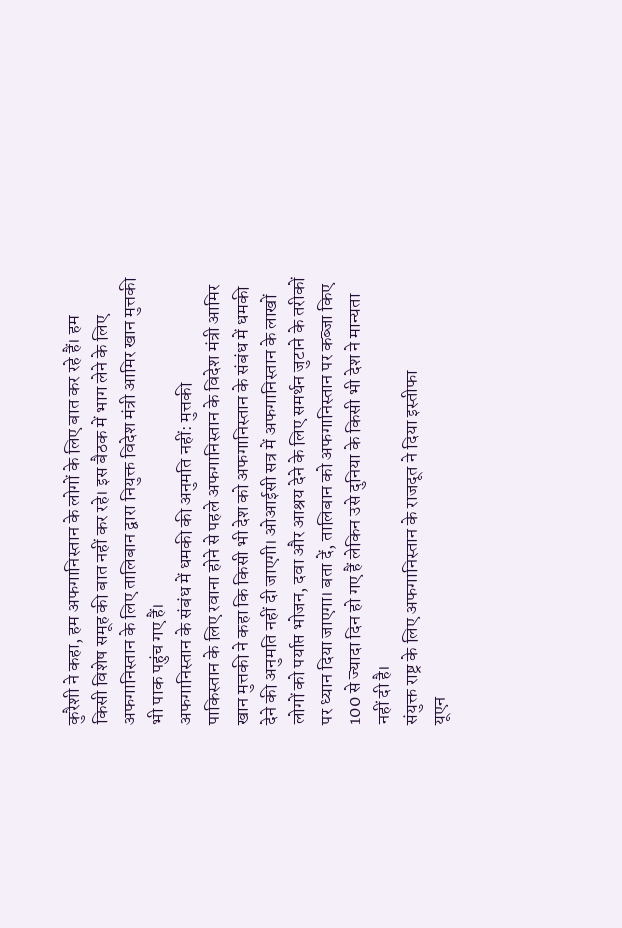कुरैशी ने कहा, हम अफगानिस्तान के लोगों के लिए बात कर रहे हैं। हम किसी विशेष समूह की बात नहीं कर रहे। इस बैठक में भाग लेने के लिए अफगानिस्तान के लिए तालिबान द्वारा नियुक्त विदेश मंत्री आमिर खान मुत्तकी भी पाक पहुंच गए हैं।
अफगानिस्तान के संबंध में धमकी की अनुमति नहीं: मुत्तकी
पाकिस्तान के लिए रवाना होने से पहले अफगानिस्तान के विदेश मंत्री आमिर खान मुत्तकी ने कहा कि किसी भी देश को अफगानिस्तान के संबंध में धमकी देने की अनुमति नहीं दी जाएगी। ओआईसी सत्र में अफगानिस्तान के लाखों लोगों को पर्याप्त भोजन, दवा और आश्रय देने के लिए समर्थन जुटाने के तरीकों पर ध्यान दिया जाएगा। बता दें, तालिबान को अफगानिस्तान पर कब्जा किए 100 से ज्यादा दिन हो गए हैं लेकिन उसे दुनिया के किसी भी देश ने मान्यता नहीं दी है।
संयुक्त राष्ट्र के लिए अफगानिस्तान के राजदूत ने दिया इस्तीफा
यूएन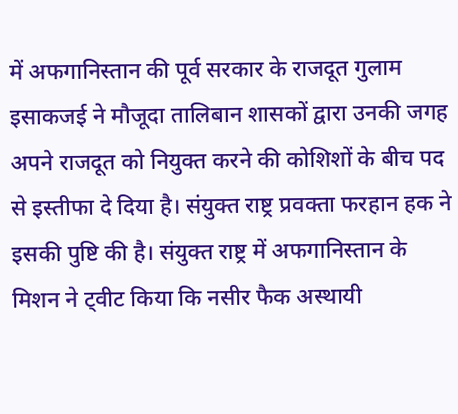में अफगानिस्तान की पूर्व सरकार के राजदूत गुलाम इसाकजई ने मौजूदा तालिबान शासकों द्वारा उनकी जगह अपने राजदूत को नियुक्त करने की कोशिशों के बीच पद से इस्तीफा दे दिया है। संयुक्त राष्ट्र प्रवक्ता फरहान हक ने इसकी पुष्टि की है। संयुक्त राष्ट्र में अफगानिस्तान के मिशन ने ट्वीट किया कि नसीर फैक अस्थायी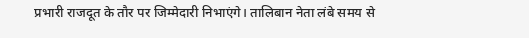प्रभारी राजदूत के तौर पर जिम्मेदारी निभाएंगे। तालिबान नेता लंबे समय से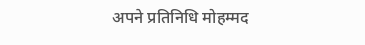अपने प्रतिनिधि मोहम्मद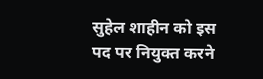सुहेल शाहीन को इस पद पर नियुक्त करने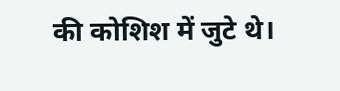की कोशिश में जुटे थे।